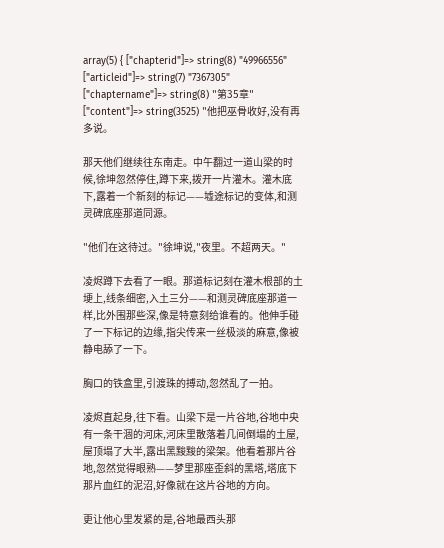array(5) { ["chapterid"]=> string(8) "49966556" ["articleid"]=> string(7) "7367305" ["chaptername"]=> string(8) "第35章" ["content"]=> string(3525) "他把巫骨收好,没有再多说。

那天他们继续往东南走。中午翻过一道山梁的时候,徐坤忽然停住,蹲下来,拨开一片灌木。灌木底下,露着一个新刻的标记——墟途标记的变体,和测灵碑底座那道同源。

"他们在这待过。"徐坤说,"夜里。不超两天。"

凌烬蹲下去看了一眼。那道标记刻在灌木根部的土埂上,线条细密,入土三分——和测灵碑底座那道一样,比外围那些深,像是特意刻给谁看的。他伸手碰了一下标记的边缘,指尖传来一丝极淡的麻意,像被静电舔了一下。

胸口的铁盒里,引渡珠的搏动,忽然乱了一拍。

凌烬直起身,往下看。山梁下是一片谷地,谷地中央有一条干涸的河床,河床里散落着几间倒塌的土屋,屋顶塌了大半,露出黑黢黢的梁架。他看着那片谷地,忽然觉得眼熟——梦里那座歪斜的黑塔,塔底下那片血红的泥沼,好像就在这片谷地的方向。

更让他心里发紧的是,谷地最西头那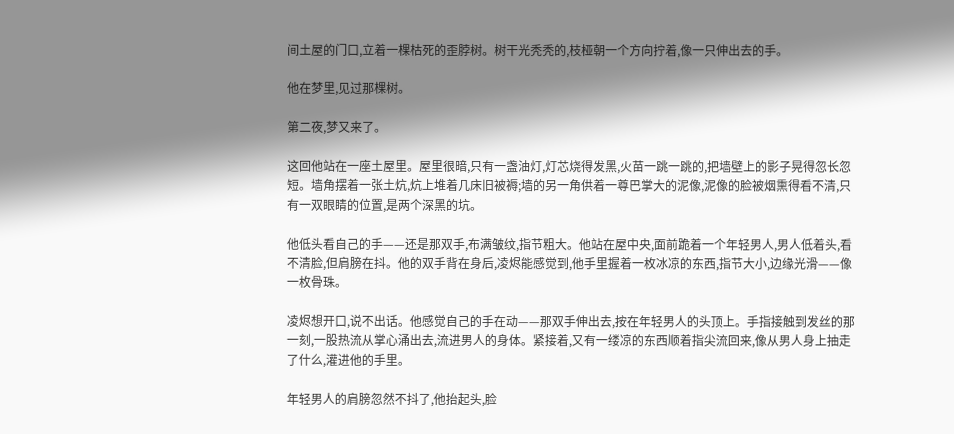间土屋的门口,立着一棵枯死的歪脖树。树干光秃秃的,枝桠朝一个方向拧着,像一只伸出去的手。

他在梦里,见过那棵树。

第二夜,梦又来了。

这回他站在一座土屋里。屋里很暗,只有一盏油灯,灯芯烧得发黑,火苗一跳一跳的,把墙壁上的影子晃得忽长忽短。墙角摆着一张土炕,炕上堆着几床旧被褥;墙的另一角供着一尊巴掌大的泥像,泥像的脸被烟熏得看不清,只有一双眼睛的位置,是两个深黑的坑。

他低头看自己的手——还是那双手,布满皱纹,指节粗大。他站在屋中央,面前跪着一个年轻男人,男人低着头,看不清脸,但肩膀在抖。他的双手背在身后,凌烬能感觉到,他手里握着一枚冰凉的东西,指节大小,边缘光滑——像一枚骨珠。

凌烬想开口,说不出话。他感觉自己的手在动——那双手伸出去,按在年轻男人的头顶上。手指接触到发丝的那一刻,一股热流从掌心涌出去,流进男人的身体。紧接着,又有一缕凉的东西顺着指尖流回来,像从男人身上抽走了什么,灌进他的手里。

年轻男人的肩膀忽然不抖了,他抬起头,脸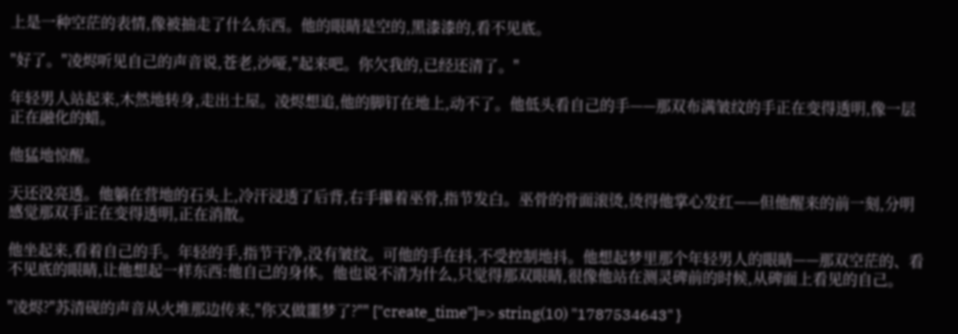上是一种空茫的表情,像被抽走了什么东西。他的眼睛是空的,黑漆漆的,看不见底。

"好了。"凌烬听见自己的声音说,苍老,沙哑,"起来吧。你欠我的,已经还清了。"

年轻男人站起来,木然地转身,走出土屋。凌烬想追,他的脚钉在地上,动不了。他低头看自己的手——那双布满皱纹的手正在变得透明,像一层正在融化的蜡。

他猛地惊醒。

天还没亮透。他躺在营地的石头上,冷汗浸透了后背,右手攥着巫骨,指节发白。巫骨的骨面滚烫,烫得他掌心发红——但他醒来的前一刻,分明感觉那双手正在变得透明,正在消散。

他坐起来,看着自己的手。年轻的手,指节干净,没有皱纹。可他的手在抖,不受控制地抖。他想起梦里那个年轻男人的眼睛——那双空茫的、看不见底的眼睛,让他想起一样东西:他自己的身体。他也说不清为什么,只觉得那双眼睛,很像他站在测灵碑前的时候,从碑面上看见的自己。

"凌烬?"苏清砚的声音从火堆那边传来,"你又做噩梦了?"" ["create_time"]=> string(10) "1787534643" }